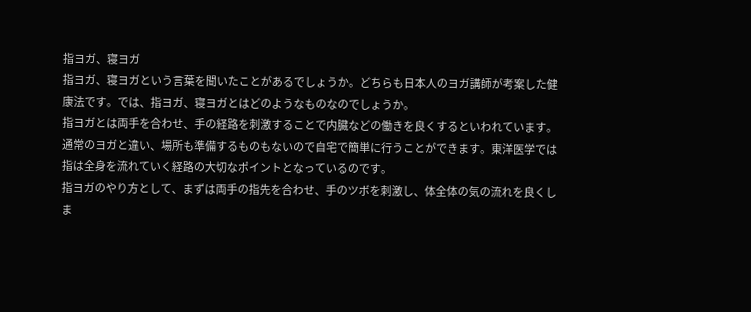指ヨガ、寝ヨガ
指ヨガ、寝ヨガという言葉を聞いたことがあるでしょうか。どちらも日本人のヨガ講師が考案した健康法です。では、指ヨガ、寝ヨガとはどのようなものなのでしょうか。
指ヨガとは両手を合わせ、手の経路を刺激することで内臓などの働きを良くするといわれています。通常のヨガと違い、場所も準備するものもないので自宅で簡単に行うことができます。東洋医学では指は全身を流れていく経路の大切なポイントとなっているのです。
指ヨガのやり方として、まずは両手の指先を合わせ、手のツボを刺激し、体全体の気の流れを良くしま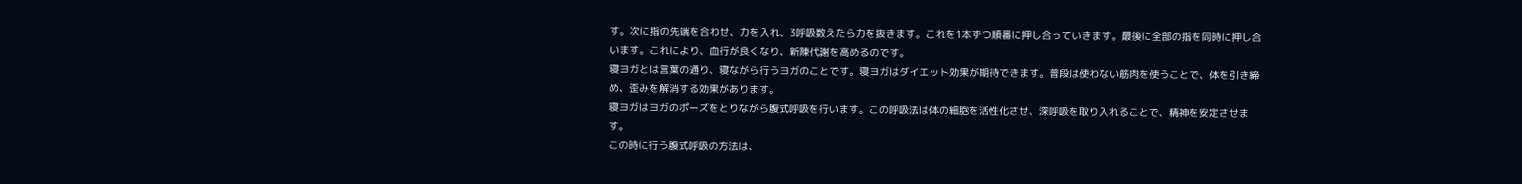す。次に指の先端を合わせ、力を入れ、3呼吸数えたら力を抜きます。これを1本ずつ順番に押し合っていきます。最後に全部の指を同時に押し合います。これにより、血行が良くなり、新陳代謝を高めるのです。
寝ヨガとは言葉の通り、寝ながら行うヨガのことです。寝ヨガはダイエット効果が期待できます。普段は使わない筋肉を使うことで、体を引き締め、歪みを解消する効果があります。
寝ヨガはヨガのポーズをとりながら腹式呼吸を行います。この呼吸法は体の細胞を活性化させ、深呼吸を取り入れることで、精神を安定させます。
この時に行う腹式呼吸の方法は、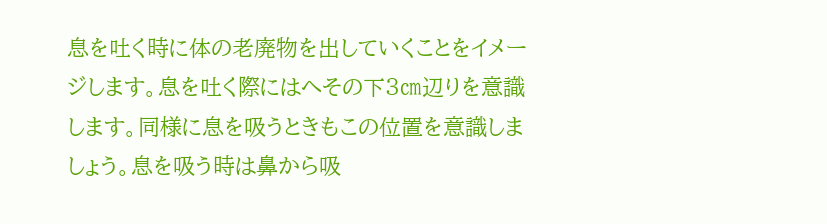息を吐く時に体の老廃物を出していくことをイメージします。息を吐く際にはへその下3㎝辺りを意識します。同様に息を吸うときもこの位置を意識しましょう。息を吸う時は鼻から吸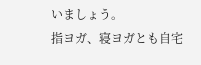いましょう。
指ヨガ、寝ヨガとも自宅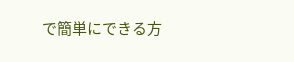で簡単にできる方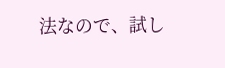法なので、試し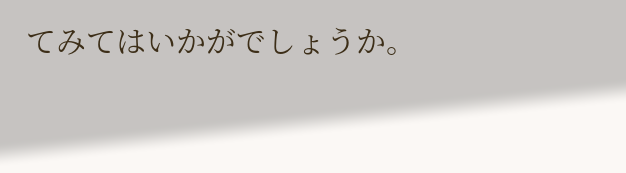てみてはいかがでしょうか。